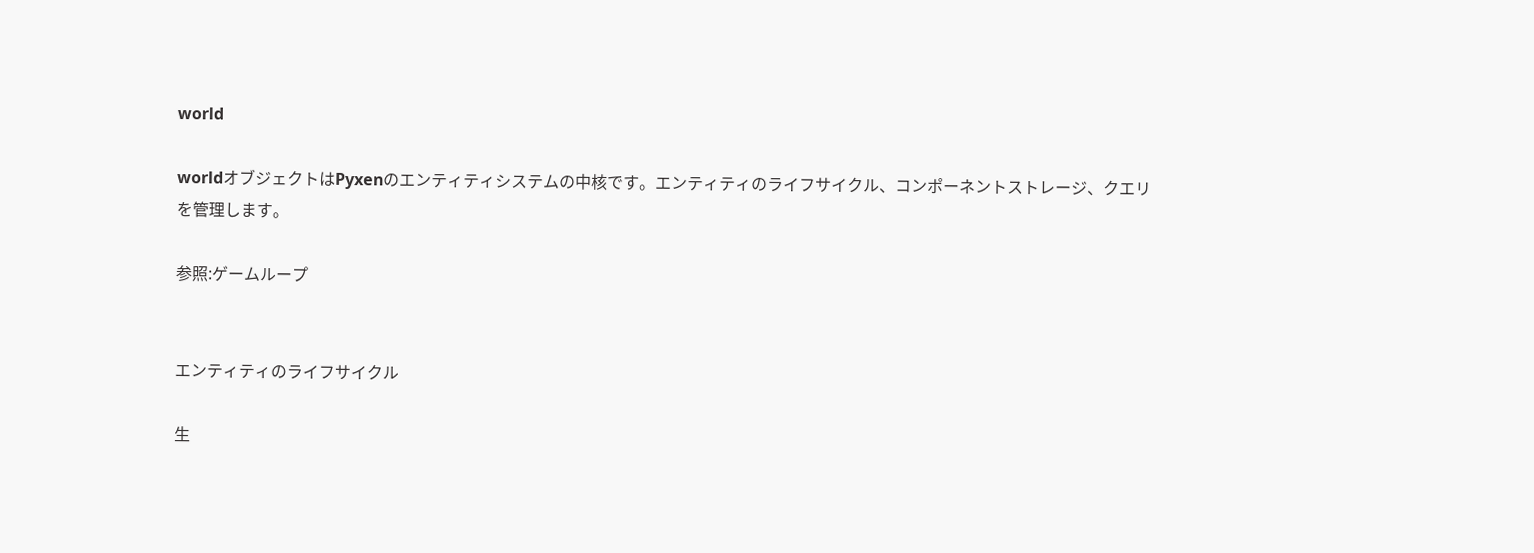world

worldオブジェクトはPyxenのエンティティシステムの中核です。エンティティのライフサイクル、コンポーネントストレージ、クエリを管理します。

参照:ゲームループ


エンティティのライフサイクル

生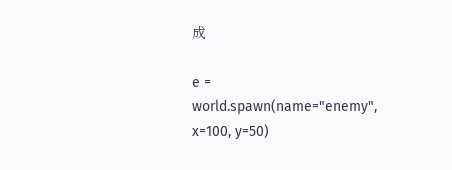成

e = world.spawn(name="enemy", x=100, y=50)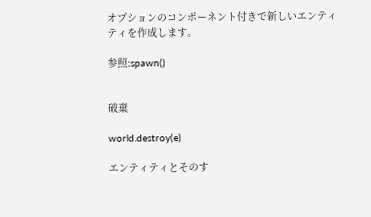オプションのコンポーネント付きで新しいエンティティを作成します。

参照:spawn()


破棄

world.destroy(e)

エンティティとそのす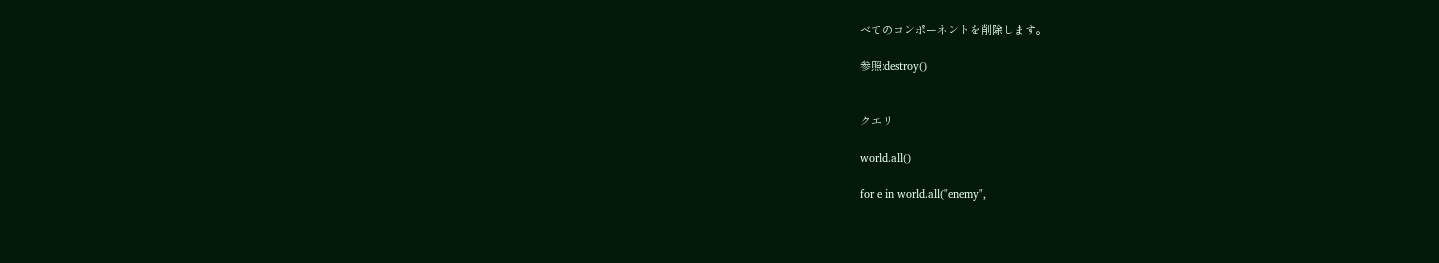べてのコンポーネントを削除します。

参照:destroy()


クエリ

world.all()

for e in world.all("enemy",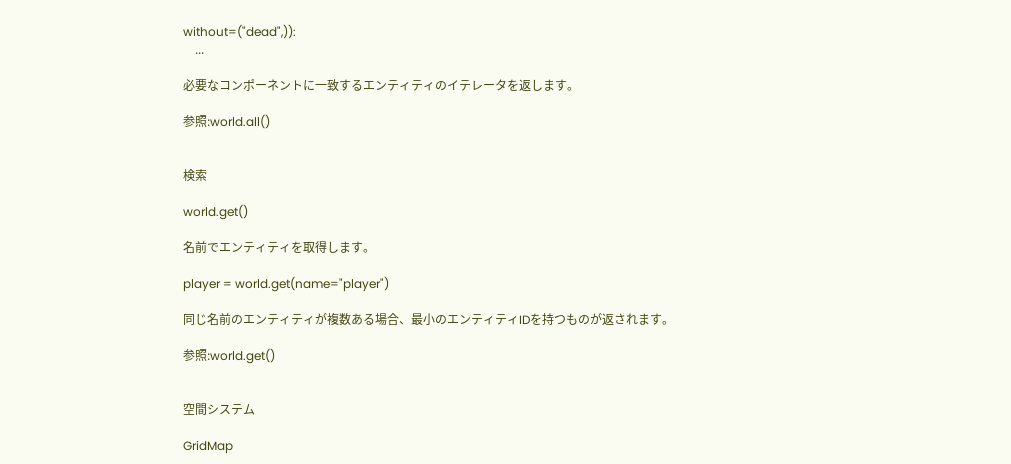without=("dead",)):
    ...

必要なコンポーネントに一致するエンティティのイテレータを返します。

参照:world.all()


検索

world.get()

名前でエンティティを取得します。

player = world.get(name="player")

同じ名前のエンティティが複数ある場合、最小のエンティティIDを持つものが返されます。

参照:world.get()


空間システム

GridMap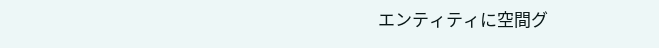エンティティに空間グ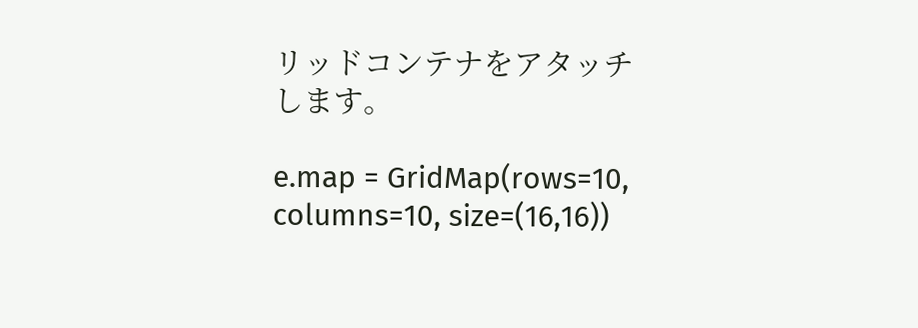リッドコンテナをアタッチします。

e.map = GridMap(rows=10, columns=10, size=(16,16))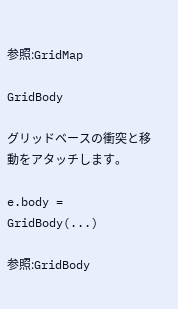参照:GridMap

GridBody

グリッドベースの衝突と移動をアタッチします。

e.body = GridBody(...)

参照:GridBody